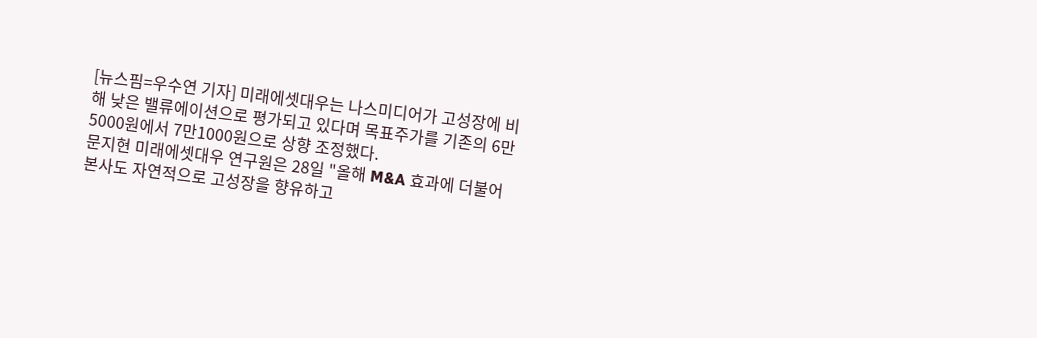[뉴스핌=우수연 기자] 미래에셋대우는 나스미디어가 고성장에 비해 낮은 밸류에이션으로 평가되고 있다며 목표주가를 기존의 6만5000원에서 7만1000원으로 상향 조정했다.
문지현 미래에셋대우 연구원은 28일 "올해 M&A 효과에 더불어 본사도 자연적으로 고성장을 향유하고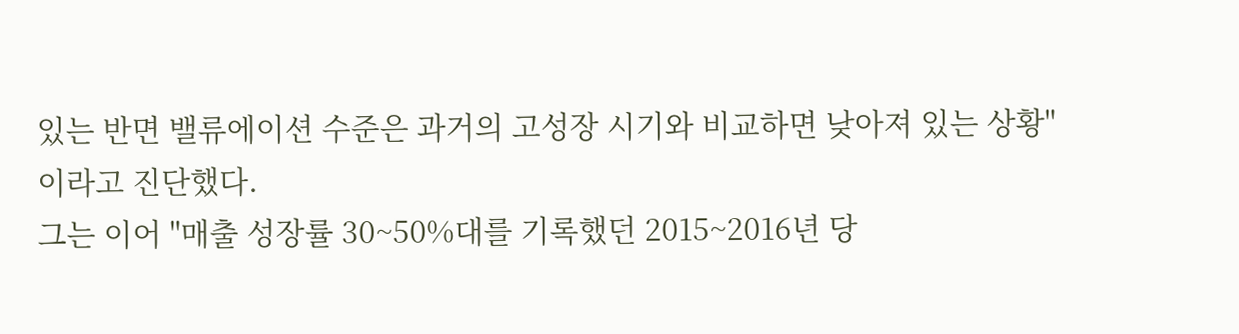있는 반면 밸류에이션 수준은 과거의 고성장 시기와 비교하면 낮아져 있는 상황"이라고 진단했다.
그는 이어 "매출 성장률 30~50%대를 기록했던 2015~2016년 당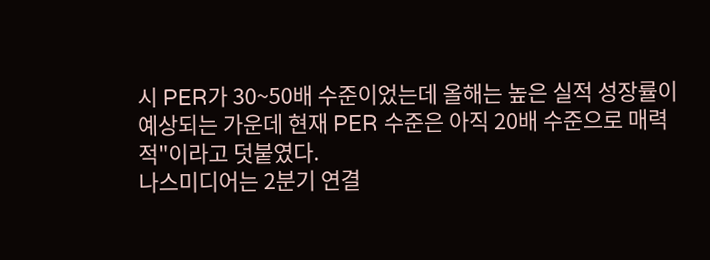시 PER가 30~50배 수준이었는데 올해는 높은 실적 성장률이 예상되는 가운데 현재 PER 수준은 아직 20배 수준으로 매력적"이라고 덧붙였다.
나스미디어는 2분기 연결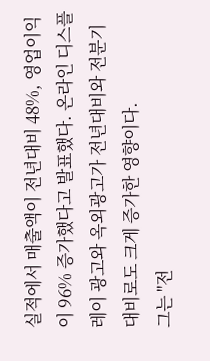실적에서 매출액이 전년대비 48%, 영업이익이 96% 증가했다고 발표했다. 온라인 디스플레이 광고와 옥외광고가 전년대비와 전분기대비로도 크게 증가한 영향이다.
그는 "전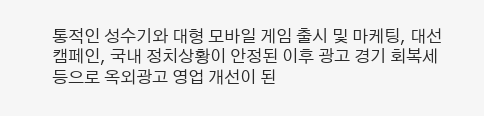통적인 성수기와 대형 모바일 게임 출시 및 마케팅, 대선 캠페인, 국내 정치상황이 안정된 이후 광고 경기 회복세 등으로 옥외광고 영업 개선이 된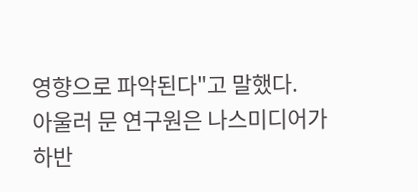영향으로 파악된다"고 말했다.
아울러 문 연구원은 나스미디어가 하반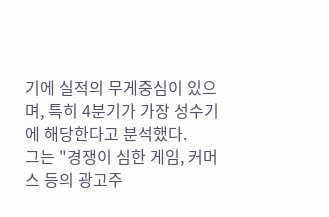기에 실적의 무게중심이 있으며, 특히 4분기가 가장 성수기에 해당한다고 분석했다.
그는 "경쟁이 심한 게임, 커머스 등의 광고주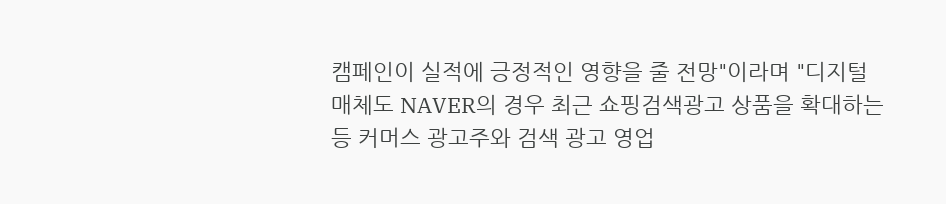캠페인이 실적에 긍정적인 영향을 줄 전망"이라며 "디지털 매체도 NAVER의 경우 최근 쇼핑검색광고 상품을 확대하는 등 커머스 광고주와 검색 광고 영업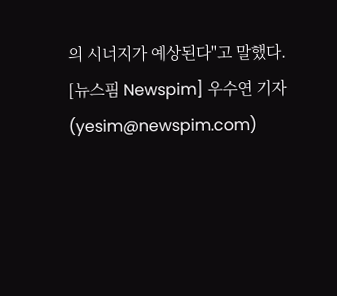의 시너지가 예상된다"고 말했다.
[뉴스핌 Newspim] 우수연 기자 (yesim@newspim.com)